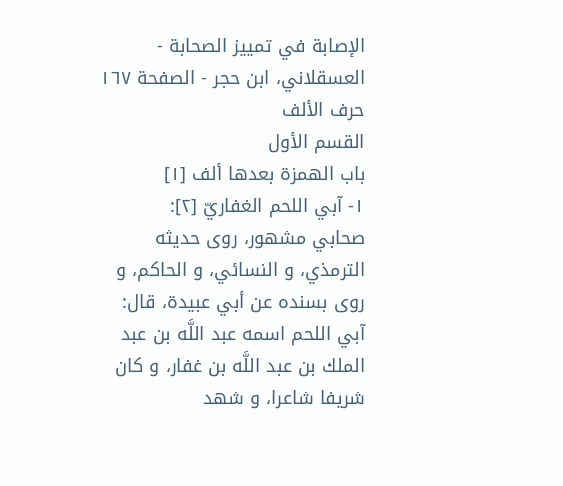الإصابة في تمييز الصحابة - العسقلاني، ابن حجر - الصفحة ١٦٧
حرف الألف
القسم الأول
باب الهمزة بعدها ألف [١]
١- آبي اللحم الغفاريّ [٢]:
صحابي مشهور، روى حديثه الترمذي، و النسائي، و الحاكم، و روى بسنده عن أبي عبيدة، قال: آبي اللحم اسمه عبد اللَّه بن عبد الملك بن عبد اللَّه بن غفار، و كان شريفا شاعرا، و شهد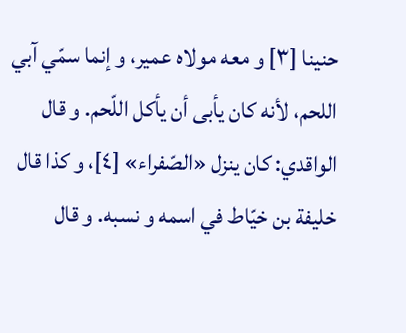حنينا [٣] و معه مولاه عمير، و إنما سمّي آبي اللحم، لأنه كان يأبى أن يأكل اللّحم. و قال الواقدي: كان ينزل «الصّفراء» [٤]، و كذا قال خليفة بن خيّاط في اسمه و نسبه. و قال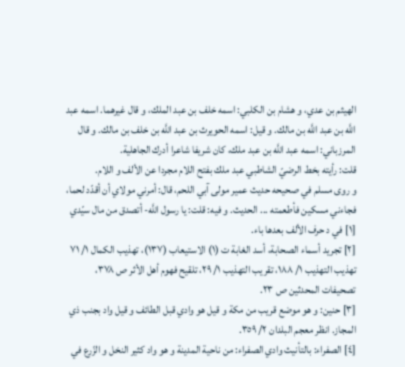الهيثم بن عدي، و هشام بن الكلبي: اسمه خلف بن عبد الملك، و قال غيرهما. اسمه عبد اللَّه بن عبد اللَّه بن مالك. و قيل: اسمه الحويرث بن عبد اللَّه بن خلف بن مالك. و قال المرزباني: اسمه عبد اللَّه بن عبد ملك، كان شريفا شاعرا أدرك الجاهلية.
قلت: رأيته بخط الرضيّ الشاطبي عبد ملك بفتح اللام مجردا عن الألف و اللام.
و روى مسلم في صحيحه حديث عمير مولى آبي اللحم، قال: أمرني مولاي أن أقدّد لحما، فجاءني مسكين فأطعمته ... الحديث. و فيه: قلت: يا رسول اللَّه- أتصدق من مال سيّدي
[١] في د حرف الألف بعدها باء.
[٢] تجريد أسماء الصحابة، أسد الغابة ت (١) الاستيعاب (١٣٧)، تهذيب الكمال ١/ ٧١ تهذيب التهذيب ١/ ١٨٨، تقريب التهذيب ١/ ٢٩، تلقيح فهوم أهل الأثر ص ٣٧٨، تصحيفات المحدثين ص ٢٣.
[٣] حنين: و هو موضع قريب من مكة و قيل هو وادي قبل الطائف و قيل واد بجنب ذي المجاز. انظر معجم البلدان ٢/ ٣٥٩.
[٤] الصفراء: بالتأنيث وادي الصفراء: من ناحية المدينة و هو واد كثير النخل و الزّرع في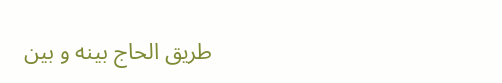طريق الحاج بينه و بين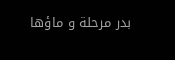بدر مرحلة و ماؤها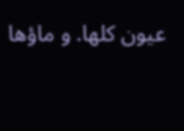عيون كلها. و ماؤها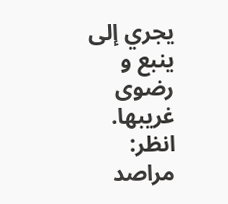يجري إلى ينبع و رضوى غريبها. انظر: مراصد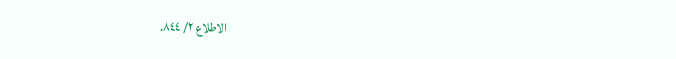الاطلاع ٢/ ٨٤٤.